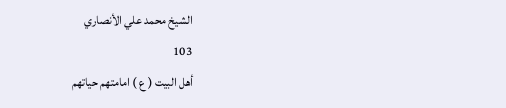الشيخ محمد علي الأنصاري
103
أهل البيت ( ع ) امامتهم حياتهم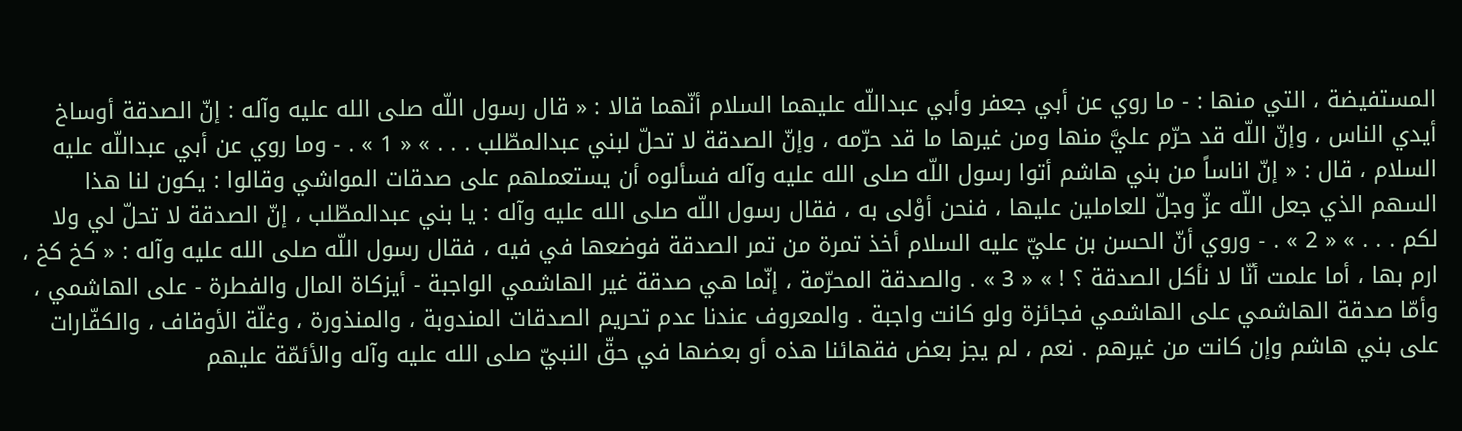المستفيضة ، التي منها : - ما روي عن أبي جعفر وأبي عبداللّه عليهما السلام أنّهما قالا : « قال رسول اللّه صلى الله عليه وآله : إنّ الصدقة أوساخ أيدي الناس ، وإنّ اللّه قد حرّم عليَّ منها ومن غيرها ما قد حرّمه ، وإنّ الصدقة لا تحلّ لبني عبدالمطّلب . . . » « 1 » . - وما روي عن أبي عبداللّه عليه السلام ، قال : « إنّ اناساً من بني هاشم أتوا رسول اللّه صلى الله عليه وآله فسألوه أن يستعملهم على صدقات المواشي وقالوا : يكون لنا هذا السهم الذي جعل اللّه عزّ وجلّ للعاملين عليها ، فنحن أوْلى به ، فقال رسول اللّه صلى الله عليه وآله : يا بني عبدالمطّلب ، إنّ الصدقة لا تحلّ لي ولا لكم . . . » « 2 » . - وروي أنّ الحسن بن عليّ عليه السلام أخذ تمرة من تمر الصدقة فوضعها في فيه ، فقال رسول اللّه صلى الله عليه وآله : « كخ كخ ، ارم بها ، أما علمت أنّا لا نأكل الصدقة ؟ ! » « 3 » . والصدقة المحرّمة ، إنّما هي صدقة غير الهاشمي الواجبة - أيزكاة المال والفطرة - على الهاشمي ، وأمّا صدقة الهاشمي على الهاشمي فجائزة ولو كانت واجبة . والمعروف عندنا عدم تحريم الصدقات المندوبة ، والمنذورة ، وغلّة الأوقاف ، والكفّارات على بني هاشم وإن كانت من غيرهم . نعم ، لم يجز بعض فقهائنا هذه أو بعضها في حقّ النبيّ صلى الله عليه وآله والأئمّة عليهم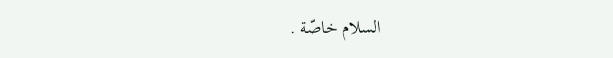السلام خاصّة .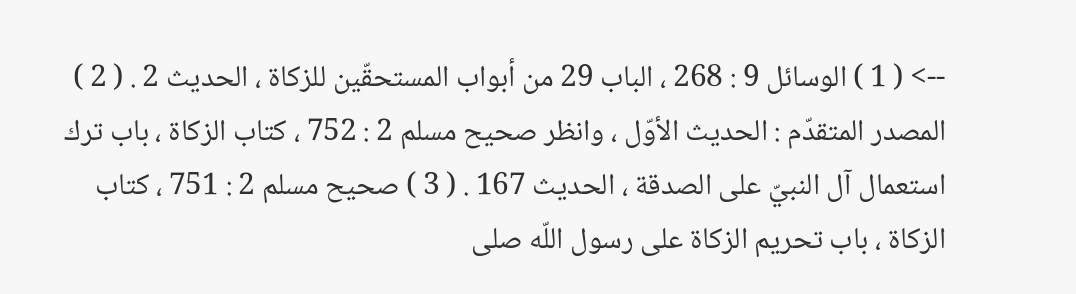--> ( 1 ) الوسائل 9 : 268 ، الباب 29 من أبواب المستحقّين للزكاة ، الحديث 2 . ( 2 ) المصدر المتقدّم : الحديث الأوّل ، وانظر صحيح مسلم 2 : 752 ، كتاب الزكاة ، باب ترك استعمال آل النبيّ على الصدقة ، الحديث 167 . ( 3 ) صحيح مسلم 2 : 751 ، كتاب الزكاة ، باب تحريم الزكاة على رسول اللّه صلى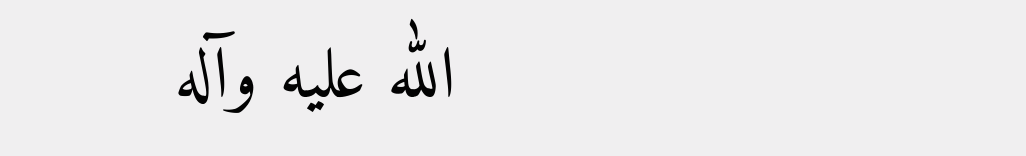الله عليه وآله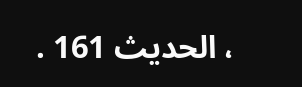، الحديث 161 .